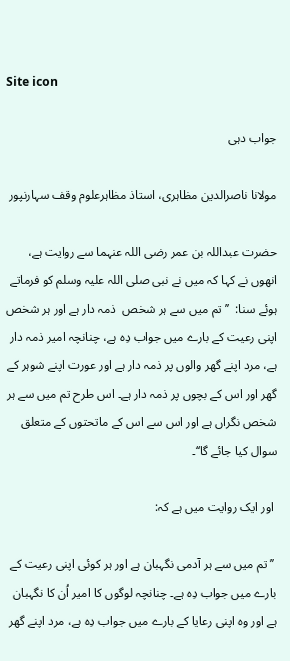Site icon

جواب دہی

مولانا ناصرالدین مظاہری، استاذ مظاہرعلوم وقف سہارنپور

حضرت عبداللہ بن عمر رضی اللہ عنہما سے روایت ہے، انھوں نے کہا کہ میں نے نبی صلی اللہ علیہ وسلم کو فرماتے ہوئے سنا:  ’’تم میں سے ہر شخص  ذمہ دار ہے اور ہر شخص اپنی رعیت کے بارے میں جواب دِہ ہے، چنانچہ امیر ذمہ دار ہے، مرد اپنے گھر والوں پر ذمہ دار ہے اور عورت اپنے شوہر کے گھر اور اس کے بچوں پر ذمہ دار ہے۔ اس طرح تم میں سے ہر شخص نگراں ہے اور اس سے اس کے ماتحتوں کے متعلق سوال کیا جائے گا‘‘۔

 اور ایک روایت میں ہے کہ:

 ’’تم میں سے ہر آدمی نگہبان ہے اور ہر کوئی اپنی رعیت کے بارے میں جواب دِہ ہے۔ چنانچہ لوگوں کا امیر اُن کا نگہبان ہے اور وہ اپنی رعایا کے بارے میں جواب دِہ ہے، مرد اپنے گھر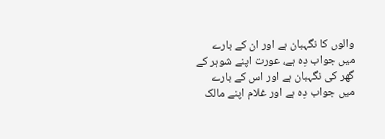والوں کا نگہبان ہے اور ان کے بارے میں جواب دِہ ہے، عورت اپنے شوہر کے گھر کی نگہبان ہے اور اس کے بارے میں جواب دِہ ہے اور غلام اپنے مالک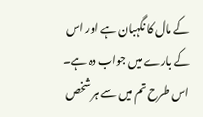کے مال کا نگہبان ہے اور اس کے بارے میں جواب دہ ہے۔ اس طرح تم میں سے ہر شخص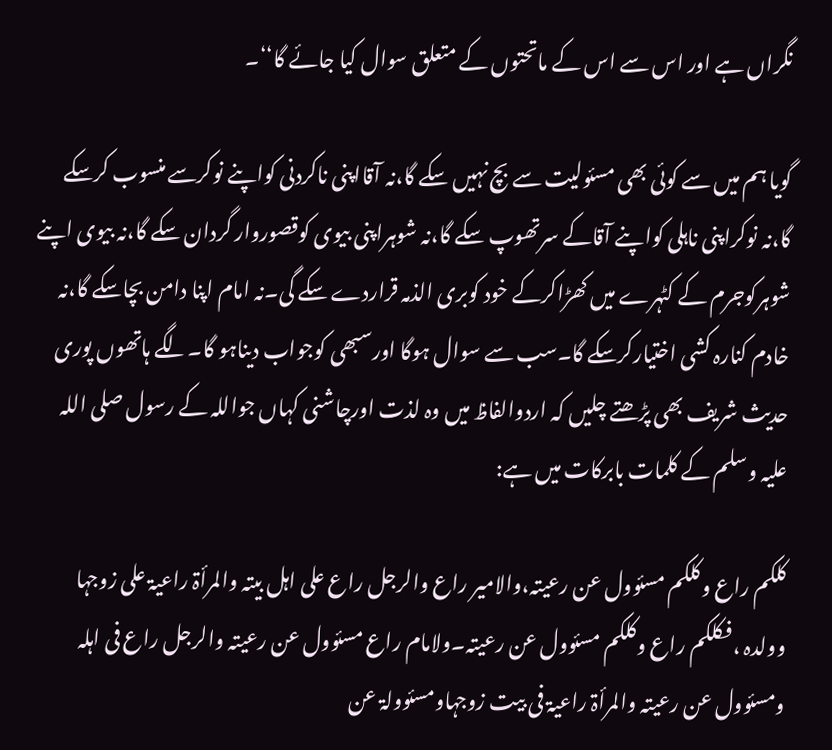نگراں ہے اور اس سے اس کے ماتحتوں کے متعلق سوال کیا جائے گا‘‘۔

گویا ہم میں سے کوئی بھی مسئولیت سے بچ نہیں سکے گا،نہ آقااپنی ناکردنی کواپنے نوکرسے منسوب کرسکے گا،نہ نوکراپنی ناہلی کواپنے آقاکے سرتھوپ سکے گا،نہ شوہراپنی بیوی کوقصوروار گردان سکے گا،نہ بیوی اپنے شوہرکوجرم کے کٹہرے میں کھڑاکرکے خود کوبری الذمہ قراردے سکے گی۔نہ امام اپنا دامن بچاسکے گا،نہ خادم کنارہ کشی اختیارکرسکے گا۔سب سے سوال ہوگا اورسبھی کوجواب دیناہو گا۔لگے ہاتھوں پوری حدیث شریف بھی پڑھتے چلیں کہ اردوالفاظ میں وہ لذت اورچاشنی کہاں جواللہ کے رسول صلی اللہ علیہ وسلم کے کلمات بابرکات میں ہے:

کلکم راع وکلکم مسئوول عن رعیتہ،والامیر راع والرجل راع علی اہل بیتہ والمرأۃ راعیۃ علی زوجہا وولدہ ،فکلکم راع وکلکم مسئوول عن رعیتہ۔ولامام راع مسئوول عن رعیتہ والرجل راع فی اہلہ ومسئوول عن رعیتہ والمرأۃ راعیۃ فی بیت زوجہاومسئوولۃ عن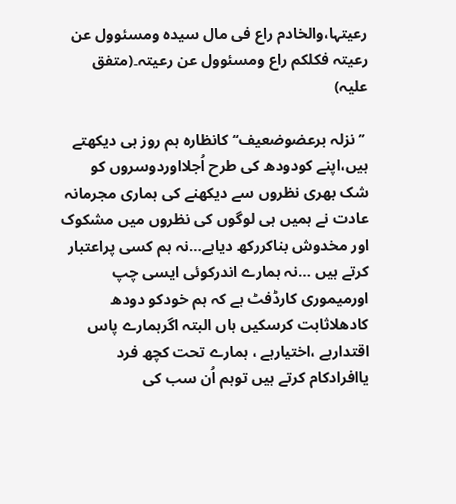رعیتہا،والخادم راع فی مال سیدہ ومسئوول عن رعیتہ فکلکم راع ومسئوول عن رعیتہ۔(متفق علیہ)

 ’’نزلہ برعضوضعیف‘‘کانظارہ ہم روز ہی دیکھتے ہیں،اپنے کودودھ کی طرح اُجلااوردوسروں کو شک بھری نظروں سے دیکھنے کی ہماری مجرمانہ عادت نے ہمیں ہی لوگوں کی نظروں میں مشکوک اور مخدوش بناکررکھ دیاہے…نہ ہم کسی پراعتبار کرتے ہیں …نہ ہمارے اندرکوئی ایسی چپ اورمیموری کارڈفٹ ہے کہ ہم خودکو دودھ کادھلاثابت کرسکیں ہاں البتہ اگرہمارے پاس اقتدارہے ،اختیارہے ، ہمارے تحت کچھ فرد یاافرادکام کرتے ہیں توہم اُن سب کی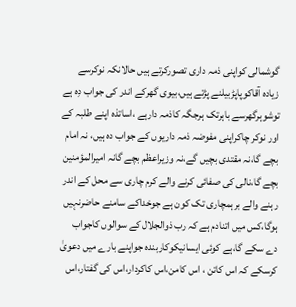گوشمالی کواپنی ذمہ داری تصورکرتے ہیں حالانکہ نوکرسے زیادہ آقاکوپاپڑبیلنے پڑتے ہیں،بیوی گھرکے اندر کی جواب دِہ ہے توشوہرگھرسے باہرتک ہرجگہ کاذمہ دارہے ،اساتذہ اپنے طلبہ کے اور نوکر چاکراپنی مفوضہ ذمہ داریوں کے جواب دہ ہیں، نہ امام بچے گا،نہ مقتدی بچیں گے،نہ وزیراعظم بچے گانہ امیرالمؤمنین بچے گا،نالی کی صفائی کرنے والے کرم چاری سے محل کے اندر رہنے والے برہمچاری تک کون ہے جوخداکے سامنے حاضرنہیں ہوگا،کس میں اتنادم ہے کہ رب ذوالجلال کے سوالوں کاجواب دے سکے گا،ہے کوئی ایسانیکوکاربندہ جواپنے بارے میں دعویٰ کرسکے کہ اس کاتن ، اس کامن،اس کاکردار،اس کی گفتار،اس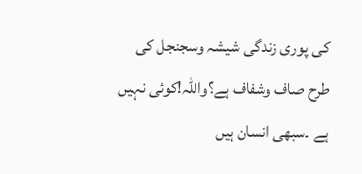کی پوری زندگی شیشہ وسجنجل کی طرح صاف وشفاف ہے؟واللہ!کوئی نہیں ہے ۔سبھی انسان ہیں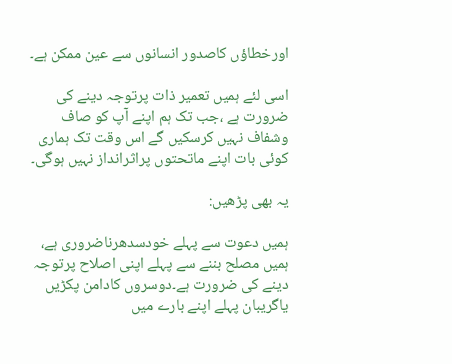اورخطاؤں کاصدور انسانوں سے عین ممکن ہے۔

اسی لئے ہمیں تعمیر ذات پرتوجہ دینے کی ضرورت ہے ،جب تک ہم اپنے آپ کو صاف وشفاف نہیں کرسکیں گے اس وقت تک ہماری کوئی بات اپنے ماتحتوں پراثرانداز نہیں ہوگی۔

یہ بھی پڑھیں:

ہمیں دعوت سے پہلے خودسدھرناضروری ہے، ہمیں مصلح بننے سے پہلے اپنی اصلاح پرتوجہ دینے کی ضرورت ہے۔دوسروں کادامن پکڑیں یاگریبان پہلے اپنے بارے میں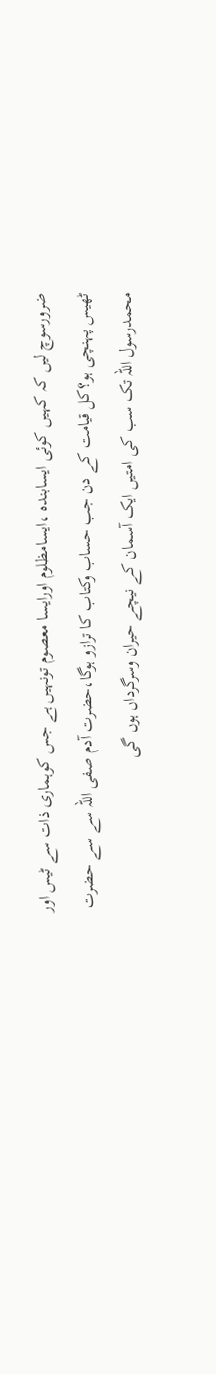ضرورسوچ لیں کہ کہیں کوئی ایسابندہ ،ایسامظلوم اورایسا معصوم تونہیں ہے جس کوہماری ذات سے ٹیس اور ٹھیس پہنچی ہو؟کل قیامت کے دن جب حساب وکتاب کا ترازو ہوگا،حضرت آدم صفی اللہ سے سے حضرت محمدرسول اللہ تک سب کی امتیں ایک آسمان کے نیچے حیران وسرگرداں ہوں گی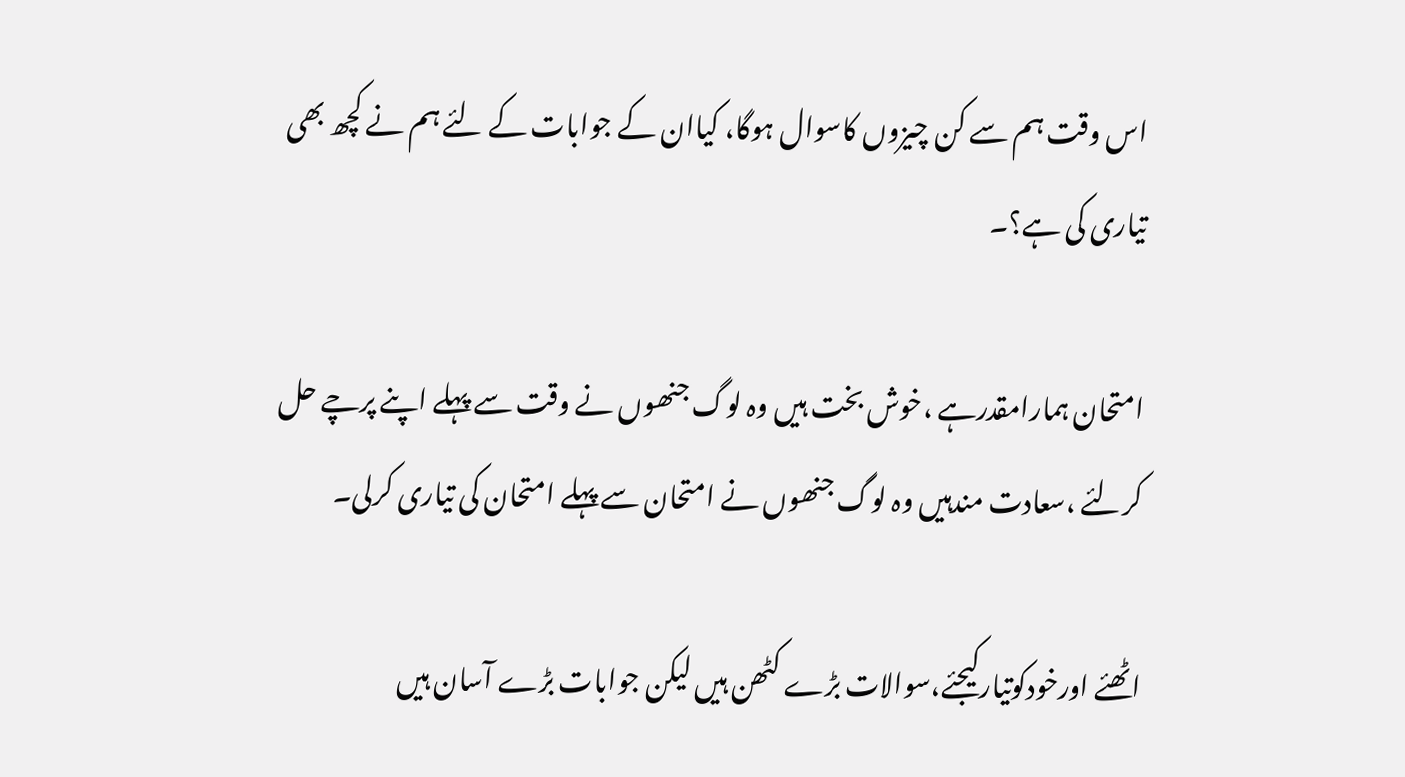اس وقت ہم سے کن چیزوں کاسوال ہوگا، کیاان کے جوابات کے لئے ہم نے کچھ بھی تیاری کی ہے؟۔

امتحان ہمارامقدرہے ،خوش بخت ہیں وہ لوگ جنھوں نے وقت سے پہلے اپنے پرچے حل کرلئے ،سعادت مندہیں وہ لوگ جنھوں نے امتحان سے پہلے امتحان کی تیاری کرلی۔

اٹھئے اورخودکوتیارکیجئے،سوالات بڑے کٹھن ہیں لیکن جوابات بڑے آسان ہیں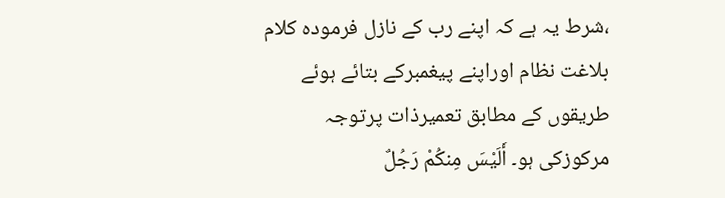،شرط یہ ہے کہ اپنے رب کے نازل فرمودہ کلام بلاغت نظام اوراپنے پیغمبرکے بتائے ہوئے طریقوں کے مطابق تعمیرذات پرتوجہ مرکوزکی ہو۔ أَلَیْسَ مِنکُمْ رَجُلٌ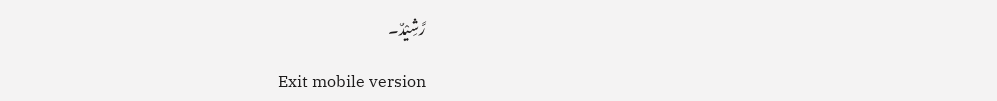رَّشِیْدٌ۔

Exit mobile version